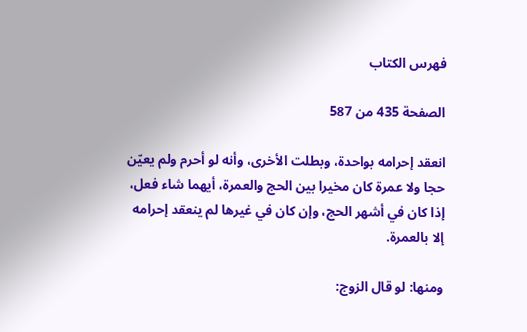فهرس الكتاب

الصفحة 435 من 587

انعقد إحرامه بواحدة، وبطلت الأخرى، وأنه لو أحرم ولم يعيّن حجا ولا عمرة كان مخيرا بين الحج والعمرة، أيهما شاء فعل، إذا كان في أشهر الحج، وإن كان في غيرها لم ينعقد إحرامه إلا بالعمرة.

ومنها: لو قال الزوج: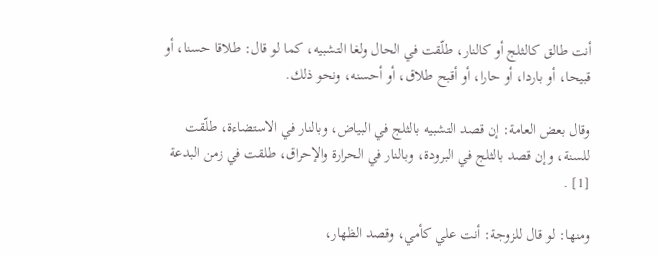أنت طالق كالثلج أو كالنار، طلّقت في الحال ولغا التشبيه، كما لو قال: طلاقا حسنا، أو قبيحا، أو باردا، أو حارا، أو أقبح طلاق، أو أحسنه، ونحو ذلك.

وقال بعض العامة: إن قصد التشبيه بالثلج في البياض، وبالنار في الاستضاءة، طلّقت للسنة، وإن قصد بالثلج في البرودة، وبالنار في الحرارة والإحراق، طلقت في زمن البدعة [1] .

ومنها: لو قال للزوجة: أنت علي كأمي، وقصد الظهار،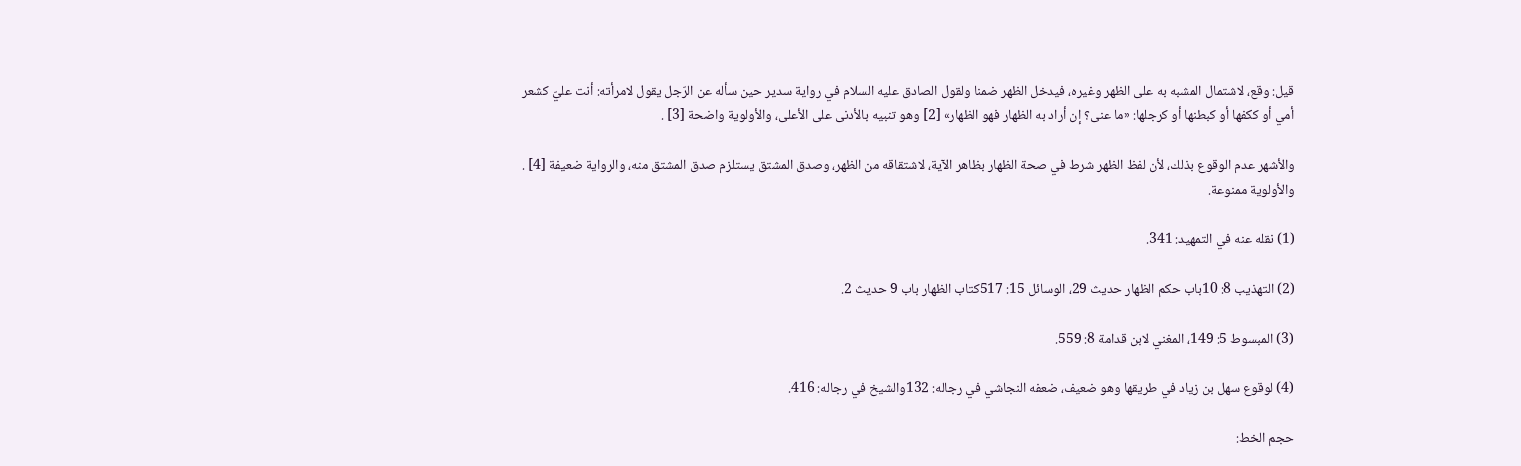قيل: وقع، لاشتمال المشبه به على الظهر وغيره، فيدخل الظهر ضمنا ولقول الصادق عليه السلام في رواية سدير حين سأله عن الرّجل يقول لامرأته: أنت عليّ كشعر أمي أو ككفها أو كبطنها أو كرجلها: «ما عنى؟ إن أراد به الظهار فهو الظهار» [2] وهو تنبيه بالأدنى على الأعلى، والأولوية واضحة [3] .

والأشهر عدم الوقوع بذلك، لأن لفظ الظهر شرط في صحة الظهار بظاهر الآية، لاشتقاقه من الظهر، وصدق المشتق يستلزم صدق المشتق منه، والرواية ضعيفة [4] . والأولوية ممنوعة.

(1) نقله عنه في التمهيد: 341.

(2) التهذيب 8: 10باب حكم الظهار حديث 29، الوسائل 15: 517كتاب الظهار باب 9 حديث 2.

(3) المبسوط 5: 149، المغني لابن قدامة 8: 559.

(4) لوقوع سهل بن زياد في طريقها وهو ضعيف، ضعفه النجاشي في رجاله: 132والشيخ في رجاله: 416.

حجم الخط: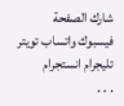شارك الصفحة
فيسبوك واتساب تويتر تليجرام انستجرام
. . .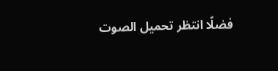فضلًا انتظر تحميل الصوت